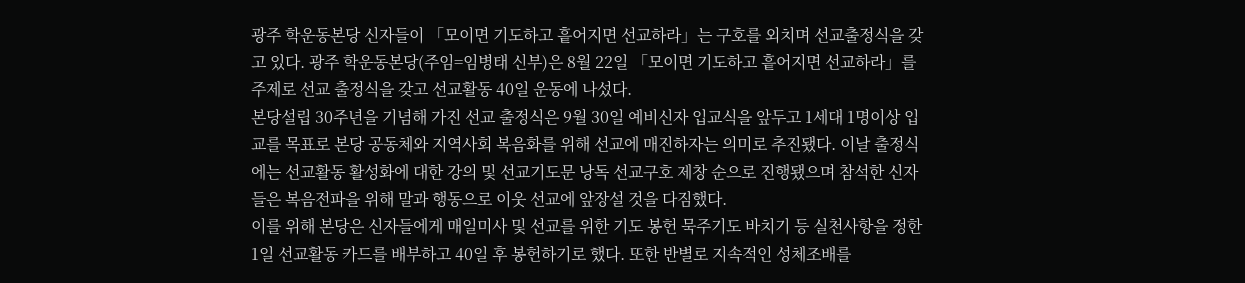광주 학운동본당 신자들이 「모이면 기도하고 흩어지면 선교하라」는 구호를 외치며 선교출정식을 갖고 있다. 광주 학운동본당(주임=임병태 신부)은 8월 22일 「모이면 기도하고 흩어지면 선교하라」를 주제로 선교 출정식을 갖고 선교활동 40일 운동에 나섰다.
본당설립 30주년을 기념해 가진 선교 출정식은 9월 30일 예비신자 입교식을 앞두고 1세대 1명이상 입교를 목표로 본당 공동체와 지역사회 복음화를 위해 선교에 매진하자는 의미로 추진됐다. 이날 출정식에는 선교활동 활성화에 대한 강의 및 선교기도문 낭독 선교구호 제창 순으로 진행됐으며 참석한 신자들은 복음전파을 위해 말과 행동으로 이웃 선교에 앞장설 것을 다짐했다.
이를 위해 본당은 신자들에게 매일미사 및 선교를 위한 기도 봉헌 묵주기도 바치기 등 실천사항을 정한 1일 선교활동 카드를 배부하고 40일 후 봉헌하기로 했다. 또한 반별로 지속적인 성체조배를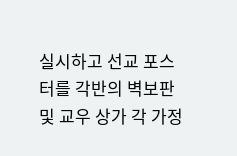실시하고 선교 포스터를 각반의 벽보판 및 교우 상가 각 가정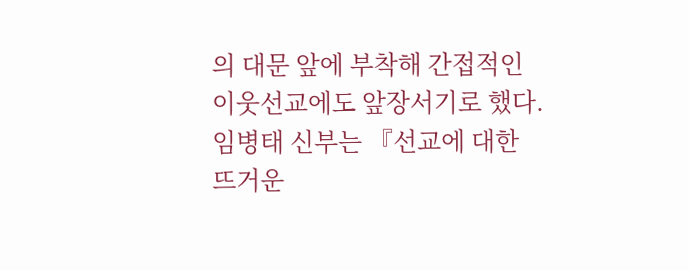의 대문 앞에 부착해 간접적인 이웃선교에도 앞장서기로 했다.
임병태 신부는 『선교에 대한 뜨거운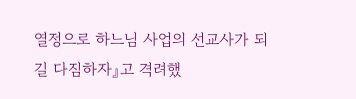열정으로 하느님 사업의 선교사가 되길 다짐하자』고 격려했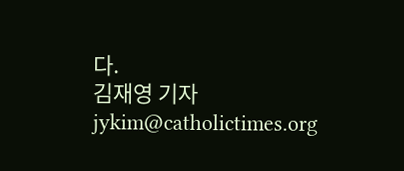다.
김재영 기자 jykim@catholictimes.org